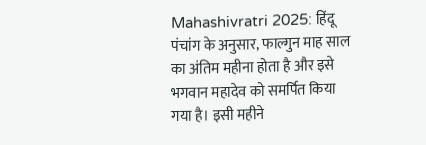Mahashivratri 2025: हिंदू पंचांग के अनुसार, फाल्गुन माह साल का अंतिम महीना होता है और इसे भगवान महादेव को समर्पित किया गया है। इसी महीने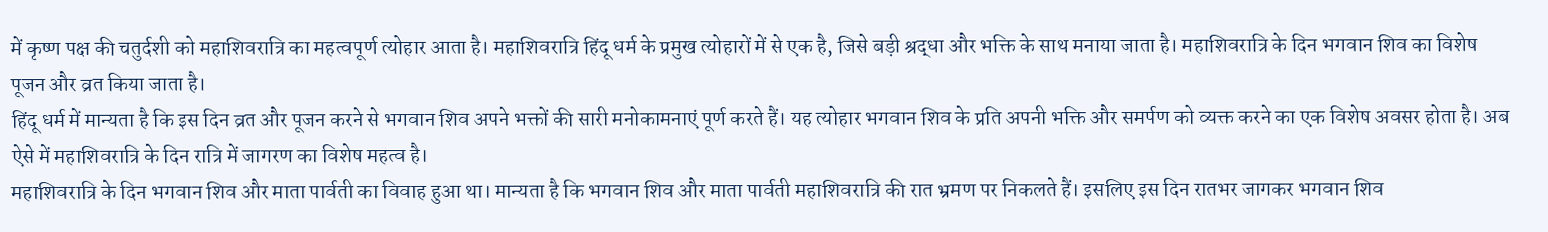में कृष्ण पक्ष की चतुर्दशी को महाशिवरात्रि का महत्वपूर्ण त्योहार आता है। महाशिवरात्रि हिंदू धर्म के प्रमुख त्योहारों में से एक है, जिसे बड़ी श्रद्धा और भक्ति के साथ मनाया जाता है। महाशिवरात्रि के दिन भगवान शिव का विशेष पूजन और व्रत किया जाता है।
हिंदू धर्म में मान्यता है कि इस दिन व्रत और पूजन करने से भगवान शिव अपने भक्तों की सारी मनोकामनाएं पूर्ण करते हैं। यह त्योहार भगवान शिव के प्रति अपनी भक्ति और समर्पण को व्यक्त करने का एक विशेष अवसर होता है। अब ऐसे में महाशिवरात्रि के दिन रात्रि में जागरण का विशेष महत्व है।
महाशिवरात्रि के दिन भगवान शिव और माता पार्वती का विवाह हुआ था। मान्यता है कि भगवान शिव और माता पार्वती महाशिवरात्रि की रात भ्रमण पर निकलते हैं। इसलिए इस दिन रातभर जागकर भगवान शिव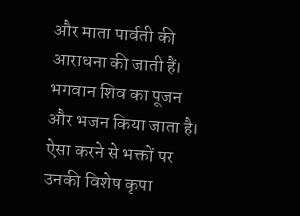और माता पार्वती की आराधना की जाती हैं। भगवान शिव का पूजन और भजन किया जाता है। ऐसा करने से भक्तों पर उनकी विशेष कृपा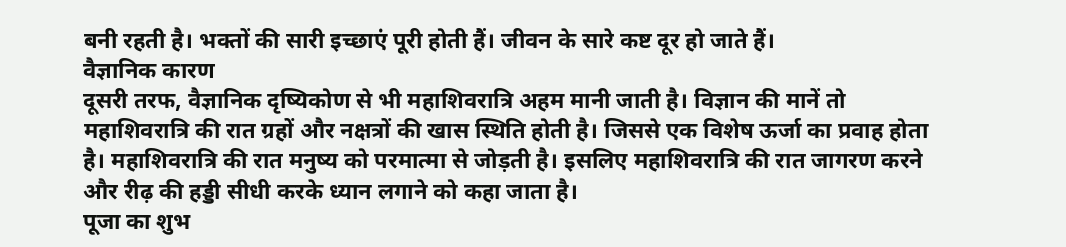बनी रहती है। भक्तों की सारी इच्छाएं पूरी होती हैं। जीवन के सारे कष्ट दूर हो जाते हैं।
वैज्ञानिक कारण
दूसरी तरफ, वैज्ञानिक दृष्यिकोण से भी महाशिवरात्रि अहम मानी जाती है। विज्ञान की मानें तो महाशिवरात्रि की रात ग्रहों और नक्षत्रों की खास स्थिति होती है। जिससे एक विशेष ऊर्जा का प्रवाह होता है। महाशिवरात्रि की रात मनुष्य को परमात्मा से जोड़ती है। इसलिए महाशिवरात्रि की रात जागरण करने और रीढ़ की हड्डी सीधी करके ध्यान लगाने को कहा जाता है।
पूजा का शुभ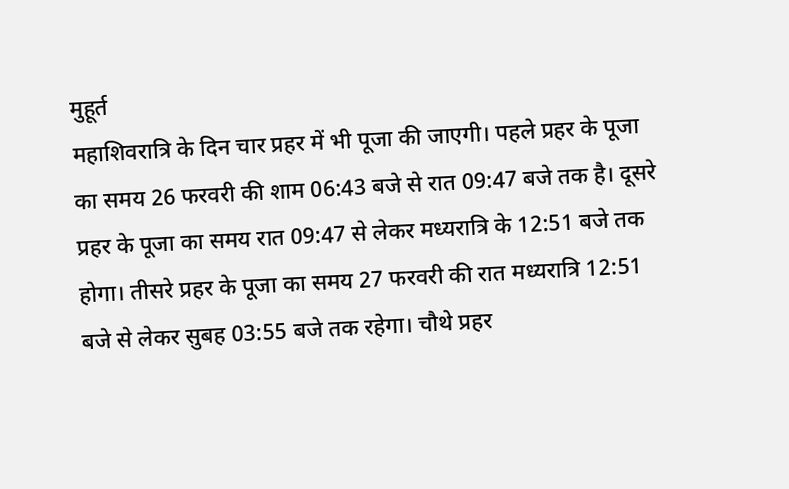मुहूर्त
महाशिवरात्रि के दिन चार प्रहर में भी पूजा की जाएगी। पहले प्रहर के पूजा का समय 26 फरवरी की शाम 06:43 बजे से रात 09:47 बजे तक है। दूसरे प्रहर के पूजा का समय रात 09:47 से लेकर मध्यरात्रि के 12:51 बजे तक होगा। तीसरे प्रहर के पूजा का समय 27 फरवरी की रात मध्यरात्रि 12:51 बजे से लेकर सुबह 03:55 बजे तक रहेगा। चौथे प्रहर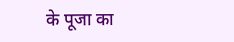के पूजा का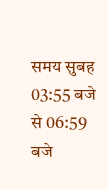समय सुबह 03:55 बजे से 06:59 बजे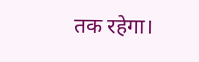तक रहेगा।